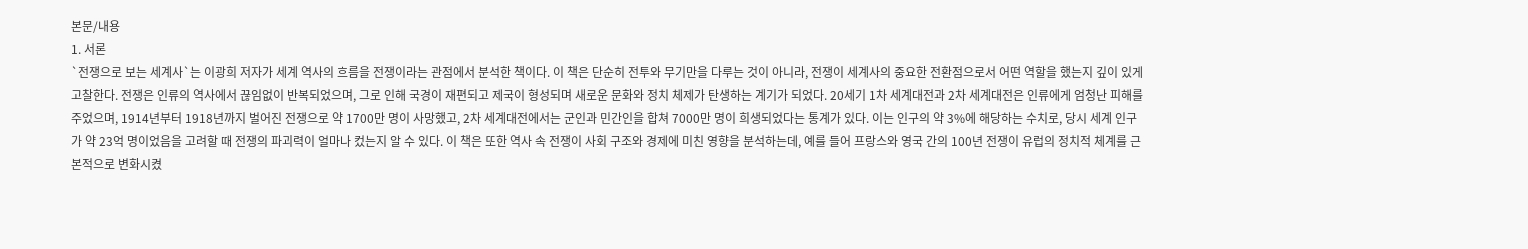본문/내용
1. 서론
`전쟁으로 보는 세계사`는 이광희 저자가 세계 역사의 흐름을 전쟁이라는 관점에서 분석한 책이다. 이 책은 단순히 전투와 무기만을 다루는 것이 아니라, 전쟁이 세계사의 중요한 전환점으로서 어떤 역할을 했는지 깊이 있게 고찰한다. 전쟁은 인류의 역사에서 끊임없이 반복되었으며, 그로 인해 국경이 재편되고 제국이 형성되며 새로운 문화와 정치 체제가 탄생하는 계기가 되었다. 20세기 1차 세계대전과 2차 세계대전은 인류에게 엄청난 피해를 주었으며, 1914년부터 1918년까지 벌어진 전쟁으로 약 1700만 명이 사망했고, 2차 세계대전에서는 군인과 민간인을 합쳐 7000만 명이 희생되었다는 통계가 있다. 이는 인구의 약 3%에 해당하는 수치로, 당시 세계 인구가 약 23억 명이었음을 고려할 때 전쟁의 파괴력이 얼마나 컸는지 알 수 있다. 이 책은 또한 역사 속 전쟁이 사회 구조와 경제에 미친 영향을 분석하는데, 예를 들어 프랑스와 영국 간의 100년 전쟁이 유럽의 정치적 체계를 근본적으로 변화시켰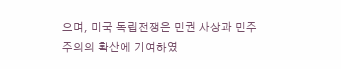으며, 미국 독립전쟁은 민권 사상과 민주주의의 확산에 기여하였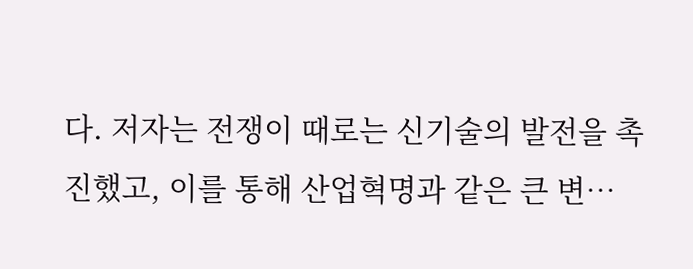다. 저자는 전쟁이 때로는 신기술의 발전을 촉진했고, 이를 통해 산업혁명과 같은 큰 변…